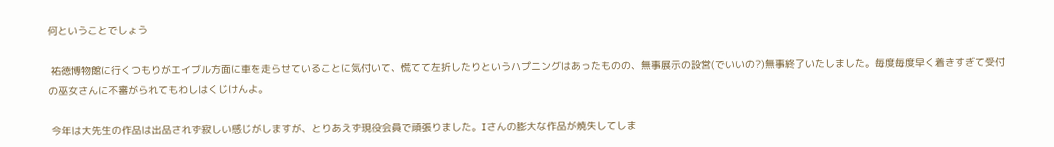何ということでしょう

 祐徳博物館に行くつもりがエイブル方面に車を走らせていることに気付いて、慌てて左折したりというハプニングはあったものの、無事展示の設営(でいいの?)無事終了いたしました。毎度毎度早く着きすぎて受付の巫女さんに不審がられてもわしはくじけんよ。

 今年は大先生の作品は出品されず寂しい感じがしますが、とりあえず現役会員で頑張りました。Iさんの膨大な作品が焼失してしま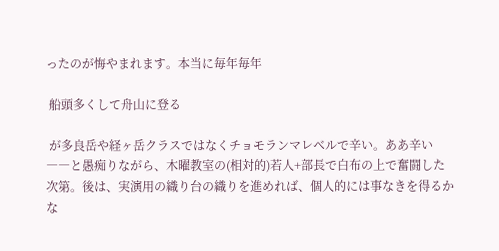ったのが悔やまれます。本当に毎年毎年

 船頭多くして舟山に登る

 が多良岳や経ヶ岳クラスではなくチョモランマレベルで辛い。ああ辛い――と愚痴りながら、木曜教室の(相対的)若人+部長で白布の上で奮闘した次第。後は、実演用の織り台の織りを進めれば、個人的には事なきを得るかな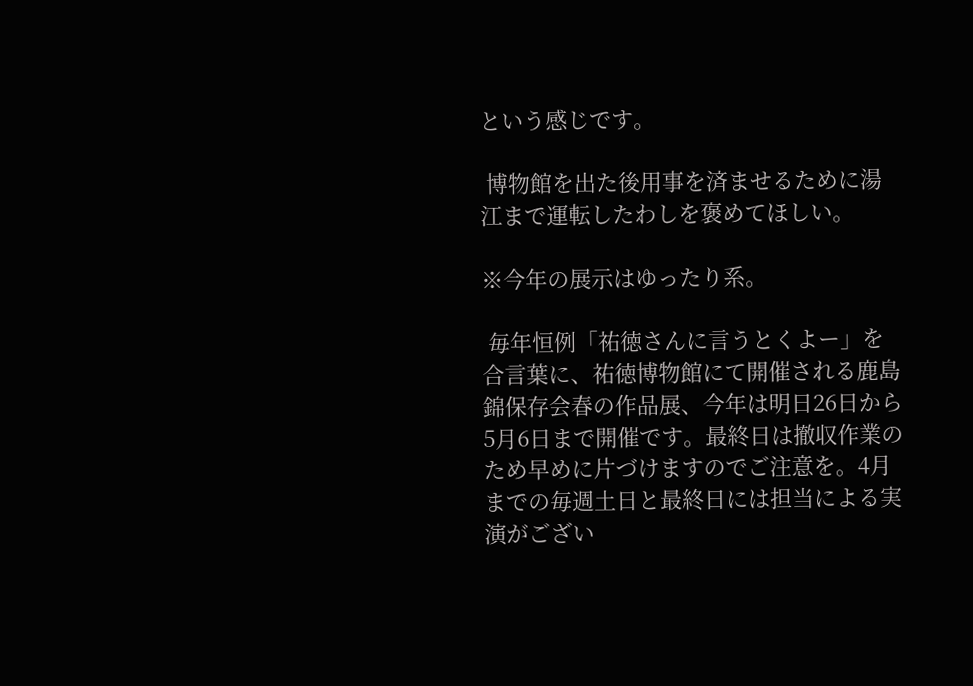という感じです。

 博物館を出た後用事を済ませるために湯江まで運転したわしを褒めてほしい。

※今年の展示はゆったり系。

 毎年恒例「祐徳さんに言うとくよー」を合言葉に、祐徳博物館にて開催される鹿島錦保存会春の作品展、今年は明日26日から5月6日まで開催です。最終日は撤収作業のため早めに片づけますのでご注意を。4月までの毎週土日と最終日には担当による実演がござい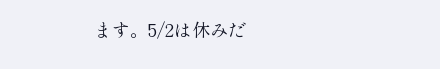ます。5/2は休みだ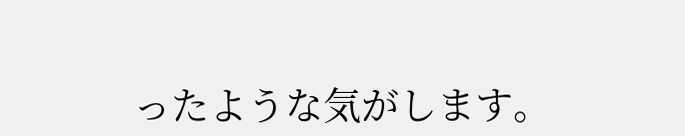ったような気がします。